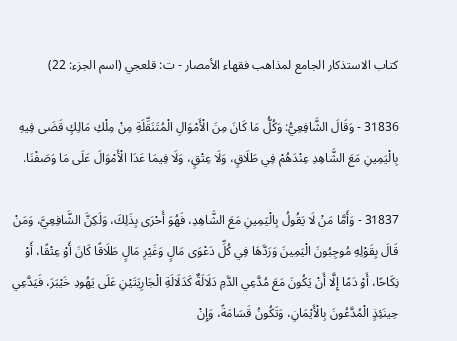كتاب الاستذكار الجامع لمذاهب فقهاء الأمصار - ت: قلعجي (اسم الجزء: 22)

31836 - وَقَالَ الشَّافِعِيُّ: وَكُلُّ مَا كَانَ مِنَ الْأَمْوَالِ الْمُتَنَقِّلَةِ مِنْ مِلْكِ مَالِكٍ قَضَى فِيهِ بِالْيَمِينِ مَعَ الشَّاهِدِ عِنْدَهُمْ فِي طَلَاقٍ، وَلَا عِتْقٍ، وَلَا فِيمَا عَدَا الْأَمْوَالَ عَلَى مَا وَصَفْنَا.

31837 - وَأَمَّا مَنْ لَا يَقُولُ بِالْيَمِينِ مَعَ الشَّاهِدِ، فَهُوَ أَحْرَى بِذَلِكَ، وَلَكِنَّ الشَّافِعِيَّ، وَمَنْ قَالَ بِقَوْلِهِ مُوجِبُونَ الْيَمِينَ وَرَدَّهَا فِي كُلِّ دَعْوَى مَالٍ وَغَيْرِ مَالٍ طَلَاقًا كَانَ أَوْ عِتْقًا، أَوْ نِكَاحًا، أَوْ دَمًا إِلَّا أَنْ يَكُونَ مَعَ مُدَّعِي الدَّمِ دَلَالَةٌ كَدَلَالَةِ الْجَارِيَتَيْنِ عَلَى يَهُودِ خَيْبَرَ، فَيَدَّعِي حِينَئِذٍ الْمُدَّعُونَ بِالْأَيْمَانِ، وَتَكُونُ قَسَامَةً، وَإِنْ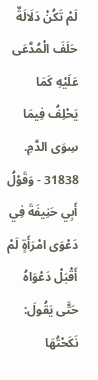لَمْ تَكُنْ دَلَالَةٌ حَلَفَ الْمُدَّعَى عَلَيْهِ كَمَا يَحْلِفُ فِيمَا سِوَى الدَّمِ.
31838 - وَقَوْلُ أَبِي حَنِيفَةَ فِي دَعْوَى امْرَأَةٍ لَمْ أَقْبَلْ دَعْوَاهُ حَتَّى يَقُولَ: نَكَحْتُهَا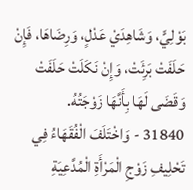بَوْلِيٍّ، وَشَاهِدَيْ عَدْلٍ، وَرِضَاهَا، فَإِنْ حَلَفَتْ بَرِئَتْ، وَإِنْ نَكَلَتْ حَلَفَتْ وَقَضَى لَهَا بِأَنَّهَا زَوْجَتُهُ.
31840 - وَاخْتَلَفَ الْفُقَهَاءُ فِي تَحْلِيفِ زَوْجِ الْمَرْأَةِ الْمُدَّعِيَةِ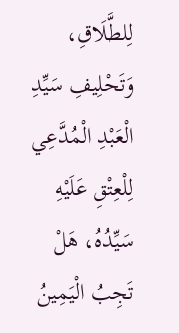لِلطَّلَاقِ، وَتَحْلِيفِ سَيِّدِ الْعَبْدِ الْمُدَّعِي لِلْعِتْقِ عَلَيْهِ سَيِّدُهُ، هَلْ تَجِبُ الْيَمِينُ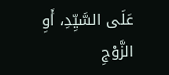عَلَى السَّيِّدِ، أَوِ الزَّوْجِ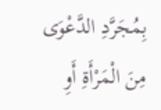بِمُجَرَّدِ الدَّعْوَى مِنَ الْمَرْأَةِ أَوِ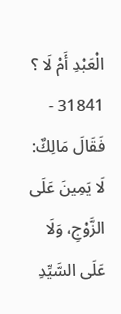الْعَبْدِ أَمْ لَا ؟
31841 - فَقَالَ مَالِكٌ: لَا يَمِينَ عَلَى الزَّوْجِ، وَلَا عَلَى السَّيِّدِ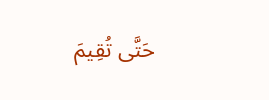حَتَّى تُقِيمَ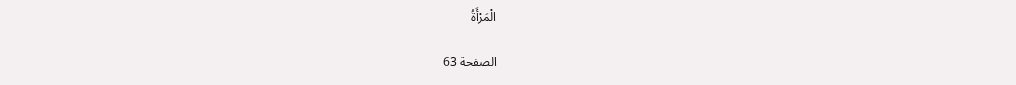الْمَرْأَةُ

الصفحة 63